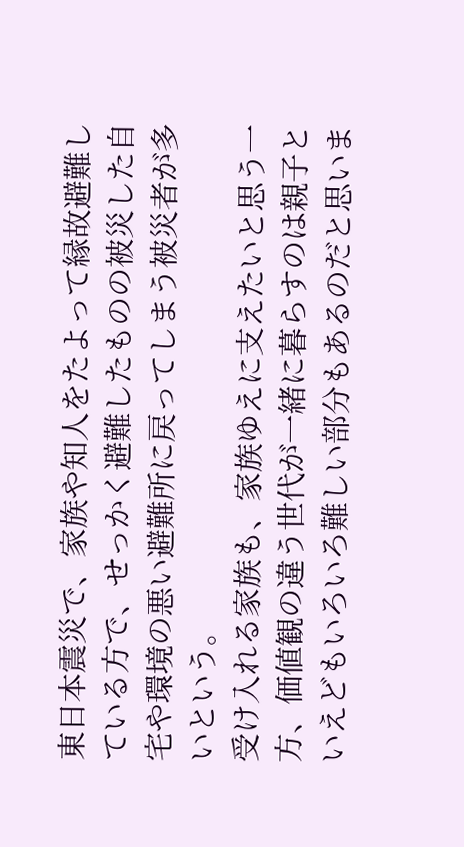東日本震災で、家族や知人をたよって縁故避難している方で、せっかく避難したものの被災した自宅や環境の悪い避難所に戻ってしまう被災者が多いという。
受け入れる家族も、家族ゆえに支えたいと思う一方、価値観の違う世代が一緒に暮らすのは親子といえどもいろいろ難しい部分もあるのだと思いま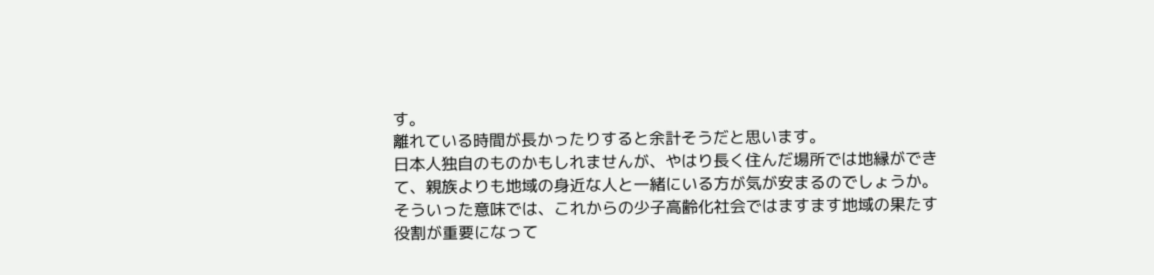す。
離れている時間が長かったりすると余計そうだと思います。
日本人独自のものかもしれませんが、やはり長く住んだ場所では地縁ができて、親族よりも地域の身近な人と一緒にいる方が気が安まるのでしょうか。
そういった意味では、これからの少子高齢化社会ではますます地域の果たす役割が重要になって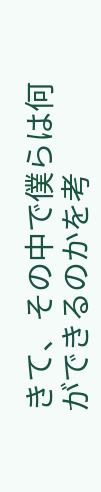きて、その中で僕らは何ができるのかを考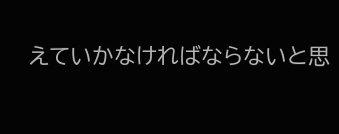えていかなければならないと思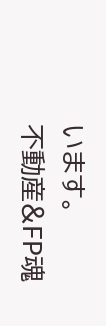います。
不動産&FP魂